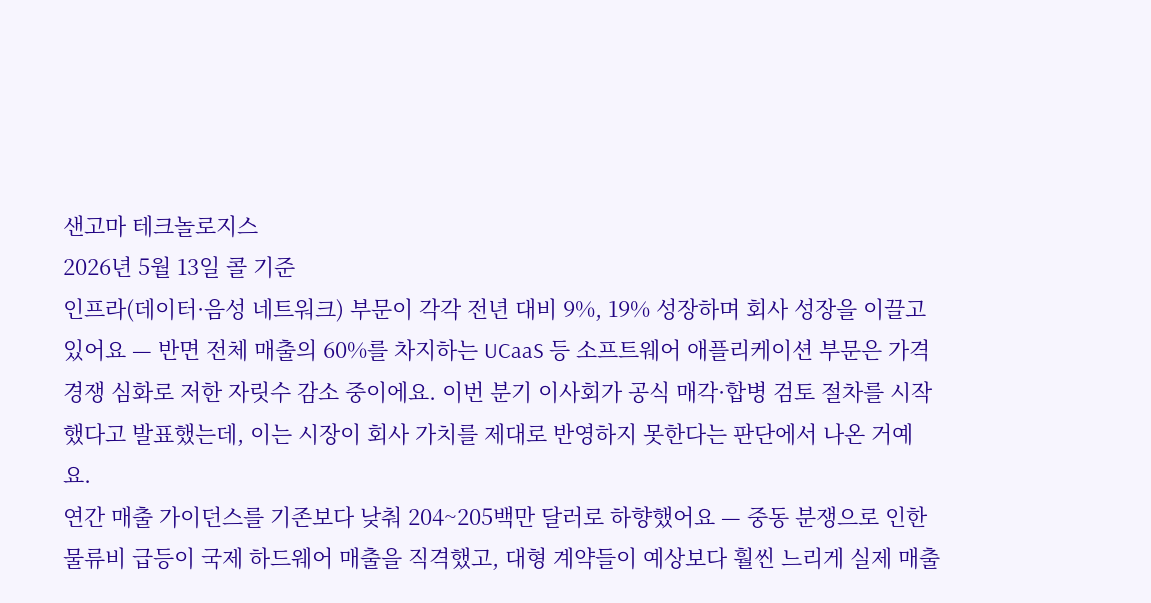샌고마 테크놀로지스
2026년 5월 13일 콜 기준
인프라(데이터·음성 네트워크) 부문이 각각 전년 대비 9%, 19% 성장하며 회사 성장을 이끌고 있어요 — 반면 전체 매출의 60%를 차지하는 UCaaS 등 소프트웨어 애플리케이션 부문은 가격 경쟁 심화로 저한 자릿수 감소 중이에요. 이번 분기 이사회가 공식 매각·합병 검토 절차를 시작했다고 발표했는데, 이는 시장이 회사 가치를 제대로 반영하지 못한다는 판단에서 나온 거예요.
연간 매출 가이던스를 기존보다 낮춰 204~205백만 달러로 하향했어요 — 중동 분쟁으로 인한 물류비 급등이 국제 하드웨어 매출을 직격했고, 대형 계약들이 예상보다 훨씬 느리게 실제 매출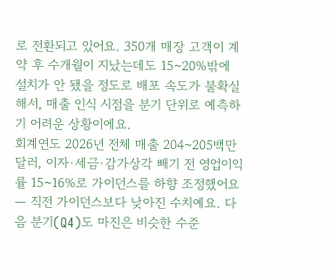로 전환되고 있어요. 350개 매장 고객이 계약 후 수개월이 지났는데도 15~20%밖에 설치가 안 됐을 정도로 배포 속도가 불확실해서, 매출 인식 시점을 분기 단위로 예측하기 어려운 상황이에요.
회계연도 2026년 전체 매출 204~205백만 달러, 이자·세금·감가상각 빼기 전 영업이익률 15~16%로 가이던스를 하향 조정했어요 — 직전 가이던스보다 낮아진 수치예요. 다음 분기(Q4)도 마진은 비슷한 수준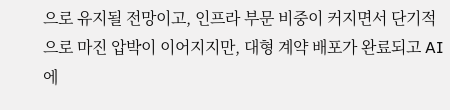으로 유지될 전망이고, 인프라 부문 비중이 커지면서 단기적으로 마진 압박이 이어지지만, 대형 계약 배포가 완료되고 AI 에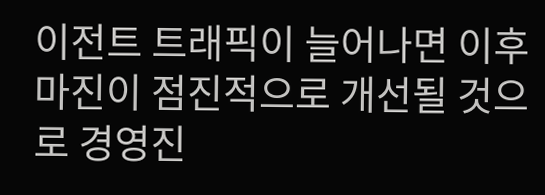이전트 트래픽이 늘어나면 이후 마진이 점진적으로 개선될 것으로 경영진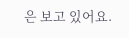은 보고 있어요.